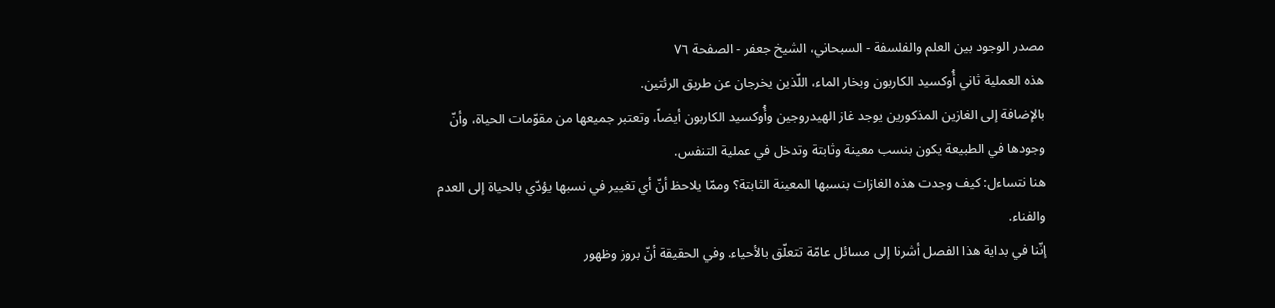مصدر الوجود بين العلم والفلسفة - السبحاني، الشيخ جعفر - الصفحة ٧٦
هذه العملية ثاني أُوكسيد الكاربون وبخار الماء، اللّذين يخرجان عن طريق الرئتين.
بالإضافة إلى الغازين المذكورين يوجد غاز الهيدروجين وأُوكسيد الكاربون أيضاً، وتعتبر جميعها من مقوّمات الحياة، وأنّ وجودها في الطبيعة يكون بنسب معينة وثابتة وتدخل في عملية التنفس.
هنا نتساءل: كيف وجدت هذه الغازات بنسبها المعينة الثابتة؟ وممّا يلاحظ أنّ أي تغيير في نسبها يؤدّي بالحياة إلى العدم والفناء.
إنّنا في بداية هذا الفصل أشرنا إلى مسائل عامّة تتعلّق بالأحياء. وفي الحقيقة أنّ بروز وظهور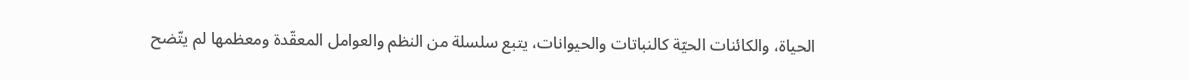الحياة، والكائنات الحيّة كالنباتات والحيوانات، يتبع سلسلة من النظم والعوامل المعقّدة ومعظمها لم يتّضح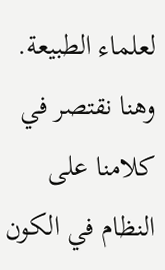لعلماء الطبيعة.
وهنا نقتصر في كلامنا على النظام في الكون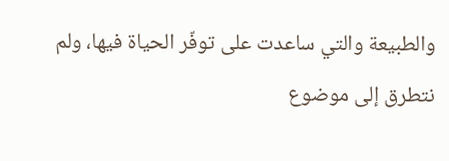والطبيعة والتي ساعدت على توفّر الحياة فيها، ولم نتطرق إلى موضوع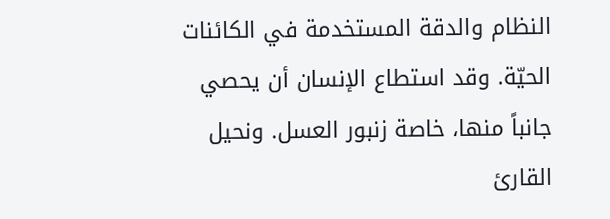النظام والدقة المستخدمة في الكائنات الحيّة. وقد استطاع الإنسان أن يحصي جانباً منها، خاصة زنبور العسل. ونحيل القارئ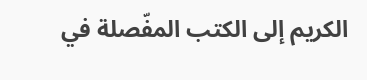الكريم إلى الكتب المفّصلة في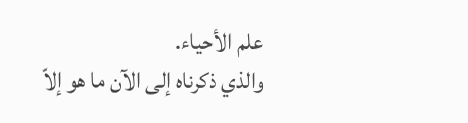علم الأحياء.
والذي ذكرناه إلى الآن ما هو إلاّ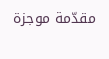مقدّمة موجزة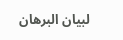لبيان البرهان